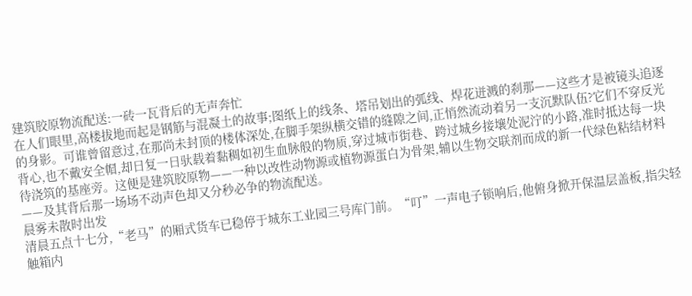建筑胶原物流配送:一砖一瓦背后的无声奔忙
在人们眼里,高楼拔地而起是钢筋与混凝土的故事;图纸上的线条、塔吊划出的弧线、焊花迸溅的刹那——这些才是被镜头追逐的身影。可谁曾留意过,在那尚未封顶的楼体深处,在脚手架纵横交错的缝隙之间,正悄然流动着另一支沉默队伍?它们不穿反光背心,也不戴安全帽,却日复一日驮载着黏稠如初生血脉般的物质,穿过城市街巷、跨过城乡接壤处泥泞的小路,准时抵达每一块待浇筑的基座旁。这便是建筑胶原物——一种以改性动物源或植物源蛋白为骨架,辅以生物交联剂而成的新一代绿色粘结材料——及其背后那一场场不动声色却又分秒必争的物流配送。
晨雾未散时出发
清晨五点十七分,“老马”的厢式货车已稳停于城东工业园三号库门前。“叮”一声电子锁响后,他俯身掀开保温层盖板,指尖轻触箱内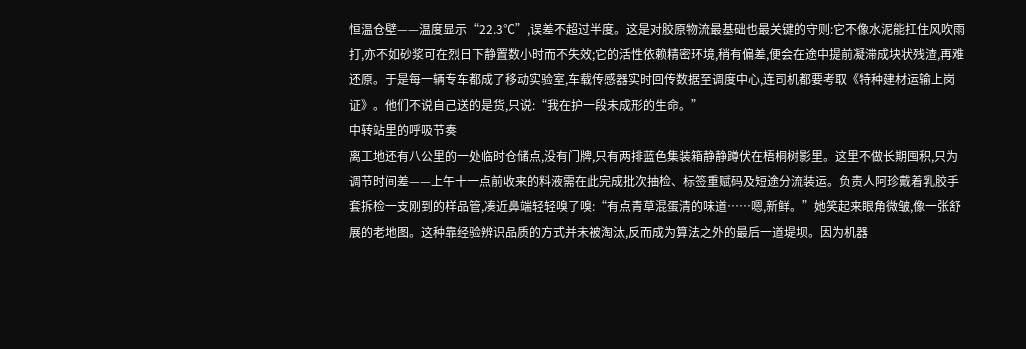恒温仓壁——温度显示“22.3℃”,误差不超过半度。这是对胶原物流最基础也最关键的守则:它不像水泥能扛住风吹雨打,亦不如砂浆可在烈日下静置数小时而不失效;它的活性依赖精密环境,稍有偏差,便会在途中提前凝滞成块状残渣,再难还原。于是每一辆专车都成了移动实验室,车载传感器实时回传数据至调度中心,连司机都要考取《特种建材运输上岗证》。他们不说自己送的是货,只说:“我在护一段未成形的生命。”
中转站里的呼吸节奏
离工地还有八公里的一处临时仓储点,没有门牌,只有两排蓝色集装箱静静蹲伏在梧桐树影里。这里不做长期囤积,只为调节时间差——上午十一点前收来的料液需在此完成批次抽检、标签重赋码及短途分流装运。负责人阿珍戴着乳胶手套拆检一支刚到的样品管,凑近鼻端轻轻嗅了嗅:“有点青草混蛋清的味道……嗯,新鲜。”她笑起来眼角微皱,像一张舒展的老地图。这种靠经验辨识品质的方式并未被淘汰,反而成为算法之外的最后一道堤坝。因为机器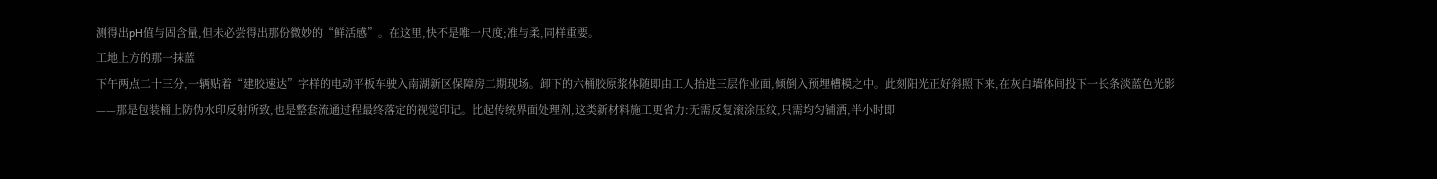测得出pH值与固含量,但未必尝得出那份微妙的“鲜活感”。在这里,快不是唯一尺度;准与柔,同样重要。
工地上方的那一抹蓝
下午两点二十三分,一辆贴着“建胶速达”字样的电动平板车驶入南湖新区保障房二期现场。卸下的六桶胶原浆体随即由工人抬进三层作业面,倾倒入预埋槽模之中。此刻阳光正好斜照下来,在灰白墙体间投下一长条淡蓝色光影——那是包装桶上防伪水印反射所致,也是整套流通过程最终落定的视觉印记。比起传统界面处理剂,这类新材料施工更省力:无需反复滚涂压纹,只需均匀铺洒,半小时即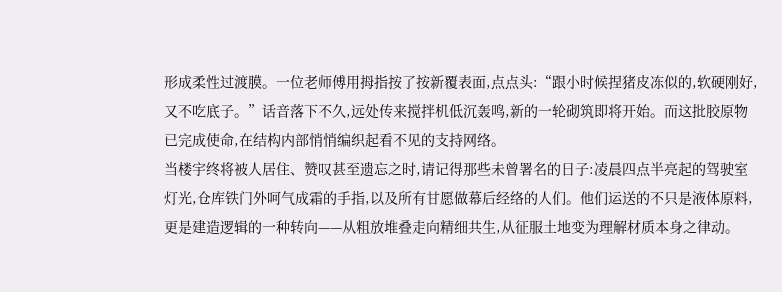形成柔性过渡膜。一位老师傅用拇指按了按新覆表面,点点头:“跟小时候捏猪皮冻似的,软硬刚好,又不吃底子。”话音落下不久,远处传来搅拌机低沉轰鸣,新的一轮砌筑即将开始。而这批胶原物已完成使命,在结构内部悄悄编织起看不见的支持网络。
当楼宇终将被人居住、赞叹甚至遗忘之时,请记得那些未曾署名的日子:凌晨四点半亮起的驾驶室灯光,仓库铁门外呵气成霜的手指,以及所有甘愿做幕后经络的人们。他们运送的不只是液体原料,更是建造逻辑的一种转向——从粗放堆叠走向精细共生,从征服土地变为理解材质本身之律动。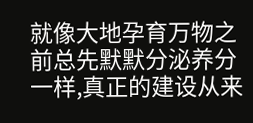就像大地孕育万物之前总先默默分泌养分一样,真正的建设从来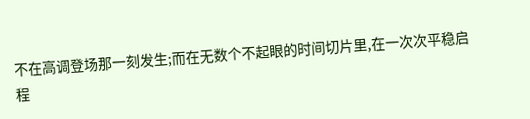不在高调登场那一刻发生;而在无数个不起眼的时间切片里,在一次次平稳启程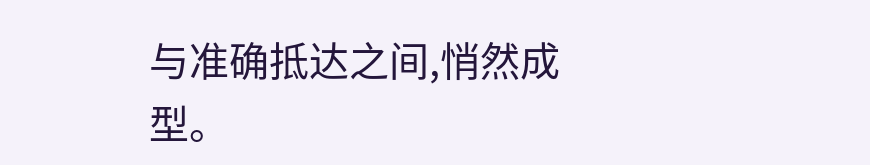与准确抵达之间,悄然成型。